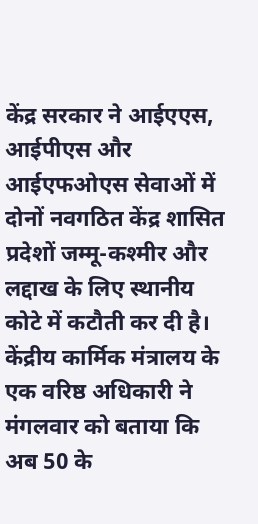केंद्र सरकार ने आईएएस, आईपीएस और आईएफओएस सेवाओं में दोनों नवगठित केंद्र शासित प्रदेशों जम्मू-कश्मीर और लद्दाख के लिए स्थानीय कोटे में कटौती कर दी है। केंद्रीय कार्मिक मंत्रालय के एक वरिष्ठ अधिकारी ने मंगलवार को बताया कि अब 50 के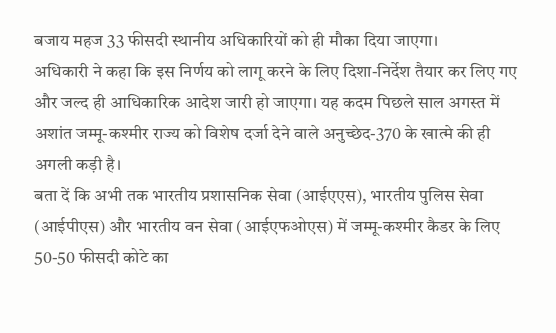बजाय महज 33 फीसदी स्थानीय अधिकारियों को ही मौका दिया जाएगा।
अधिकारी ने कहा कि इस निर्णय को लागू करने के लिए दिशा-निर्देश तैयार कर लिए गए और जल्द ही आधिकारिक आदेश जारी हो जाएगा। यह कदम पिछले साल अगस्त में अशांत जम्मू-कश्मीर राज्य को विशेष दर्जा देने वाले अनुच्छेद-370 के खात्मे की ही अगली कड़ी है।
बता दें कि अभी तक भारतीय प्रशासनिक सेवा (आईएएस), भारतीय पुलिस सेवा (आईपीएस) और भारतीय वन सेवा (आईएफओएस) में जम्मू-कश्मीर कैडर के लिए 50-50 फीसदी कोटे का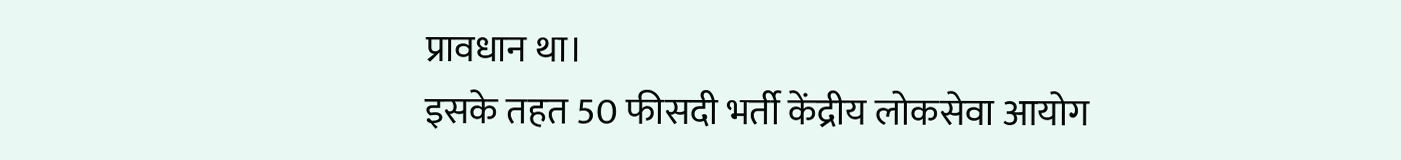प्रावधान था।
इसके तहत 50 फीसदी भर्ती केंद्रीय लोकसेवा आयोग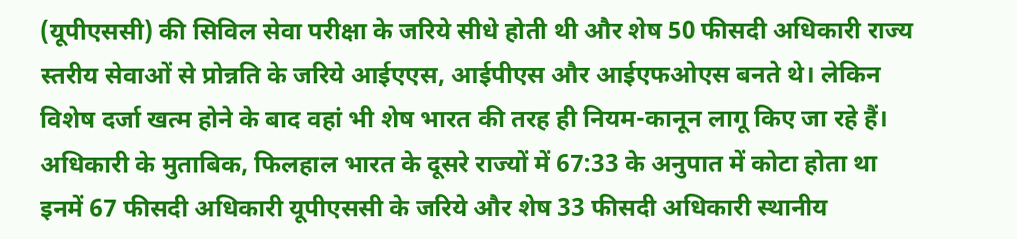(यूपीएससी) की सिविल सेवा परीक्षा के जरिये सीधे होती थी और शेष 50 फीसदी अधिकारी राज्य स्तरीय सेवाओं से प्रोन्नति के जरिये आईएएस, आईपीएस और आईएफओएस बनते थे। लेकिन विशेष दर्जा खत्म होने के बाद वहां भी शेष भारत की तरह ही नियम-कानून लागू किए जा रहे हैं।
अधिकारी के मुताबिक, फिलहाल भारत के दूसरे राज्यों में 67:33 के अनुपात में कोटा होता था इनमें 67 फीसदी अधिकारी यूपीएससी के जरिये और शेष 33 फीसदी अधिकारी स्थानीय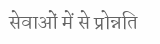सेवाओं में से प्रोन्नति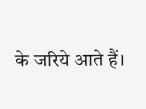के जरिये आते हैं।